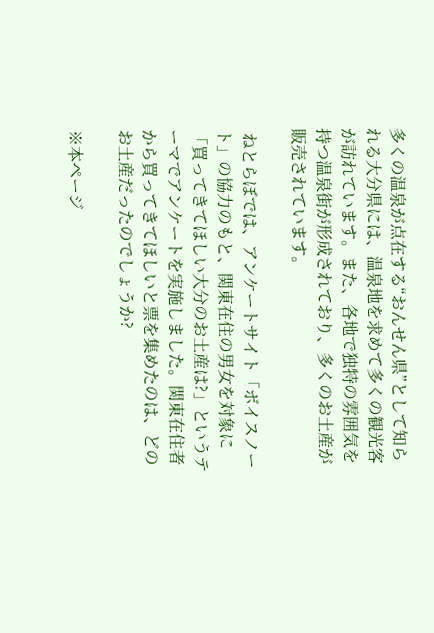多くの温泉が点在する“おんせん県”として知られる大分県には、温泉地を求めて多くの観光客が訪れています。また、各地で独特の雰囲気を持つ温泉街が形成されており、多くのお土産が販売されています。

 ねとらぼでは、アンケートサイト「ボイスノート」の協力のもと、関東在住の男女を対象に「買ってきてほしい大分のお土産は?」というテーマでアンケートを実施しました。関東在住者から買ってきてほしいと票を集めたのは、どのお土産だったのでしょうか?

※本ページ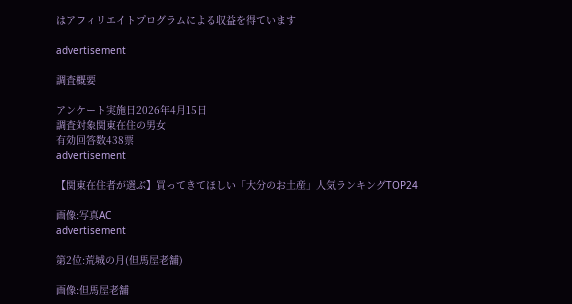はアフィリエイトプログラムによる収益を得ています

advertisement

調査概要

アンケート実施日2026年4月15日
調査対象関東在住の男女
有効回答数438票
advertisement

【関東在住者が選ぶ】買ってきてほしい「大分のお土産」人気ランキングTOP24

画像:写真AC
advertisement

第2位:荒城の月(但馬屋老舗)

画像:但馬屋老舗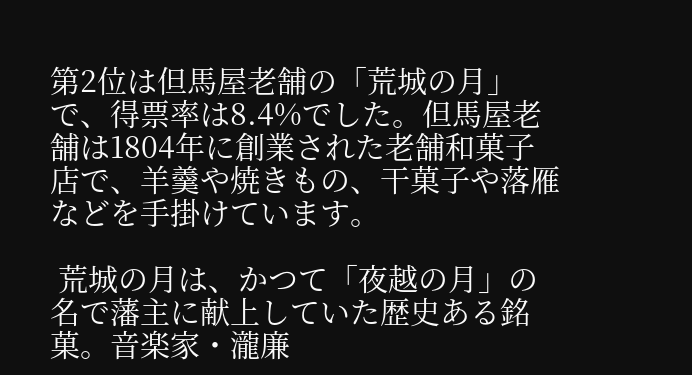第2位は但馬屋老舗の「荒城の月」で、得票率は8.4%でした。但馬屋老舗は1804年に創業された老舗和菓子店で、羊羹や焼きもの、干菓子や落雁などを手掛けています。

 荒城の月は、かつて「夜越の月」の名で藩主に献上していた歴史ある銘菓。音楽家・瀧廉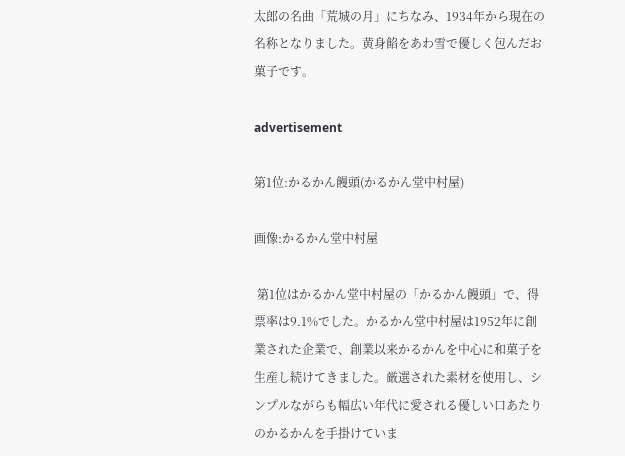太郎の名曲「荒城の月」にちなみ、1934年から現在の名称となりました。黄身餡をあわ雪で優しく包んだお菓子です。

advertisement

第1位:かるかん饅頭(かるかん堂中村屋)

画像:かるかん堂中村屋

 第1位はかるかん堂中村屋の「かるかん饅頭」で、得票率は9.1%でした。かるかん堂中村屋は1952年に創業された企業で、創業以来かるかんを中心に和菓子を生産し続けてきました。厳選された素材を使用し、シンプルながらも幅広い年代に愛される優しい口あたりのかるかんを手掛けていま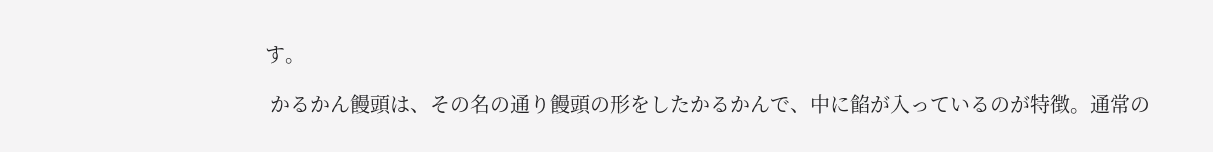す。

 かるかん饅頭は、その名の通り饅頭の形をしたかるかんで、中に餡が入っているのが特徴。通常の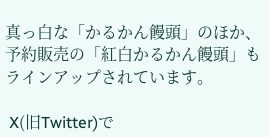真っ白な「かるかん饅頭」のほか、予約販売の「紅白かるかん饅頭」もラインアップされています。

 X(旧Twitter)で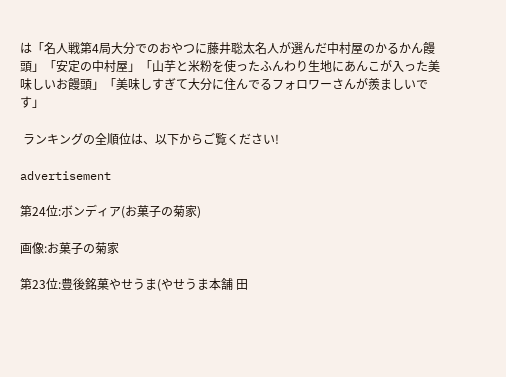は「名人戦第4局大分でのおやつに藤井聡太名人が選んだ中村屋のかるかん饅頭」「安定の中村屋」「山芋と米粉を使ったふんわり生地にあんこが入った美味しいお饅頭」「美味しすぎて大分に住んでるフォロワーさんが羨ましいです」

 ランキングの全順位は、以下からご覧ください!

advertisement

第24位:ボンディア(お菓子の菊家)

画像:お菓子の菊家

第23位:豊後銘菓やせうま(やせうま本舗 田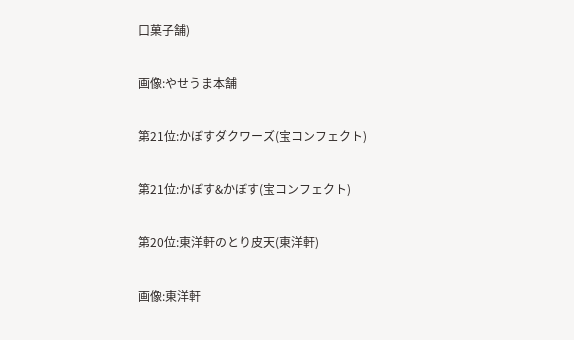口菓子舗)

画像:やせうま本舗

第21位:かぼすダクワーズ(宝コンフェクト)

第21位:かぼす&かぼす(宝コンフェクト)

第20位:東洋軒のとり皮天(東洋軒)

画像:東洋軒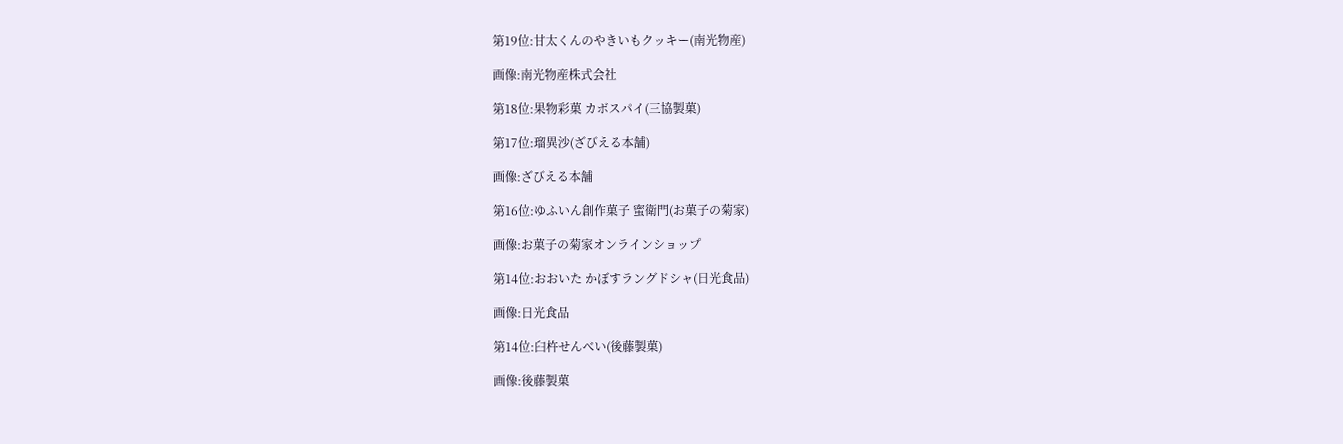第19位:甘太くんのやきいもクッキー(南光物産)

画像:南光物産株式会社

第18位:果物彩菓 カボスパイ(三協製菓)

第17位:瑠異沙(ざびえる本舗)

画像:ざびえる本舗

第16位:ゆふいん創作菓子 蜜衛門(お菓子の菊家)

画像:お菓子の菊家オンラインショップ

第14位:おおいた かぼすラングドシャ(日光食品)

画像:日光食品

第14位:臼杵せんべい(後藤製菓)

画像:後藤製菓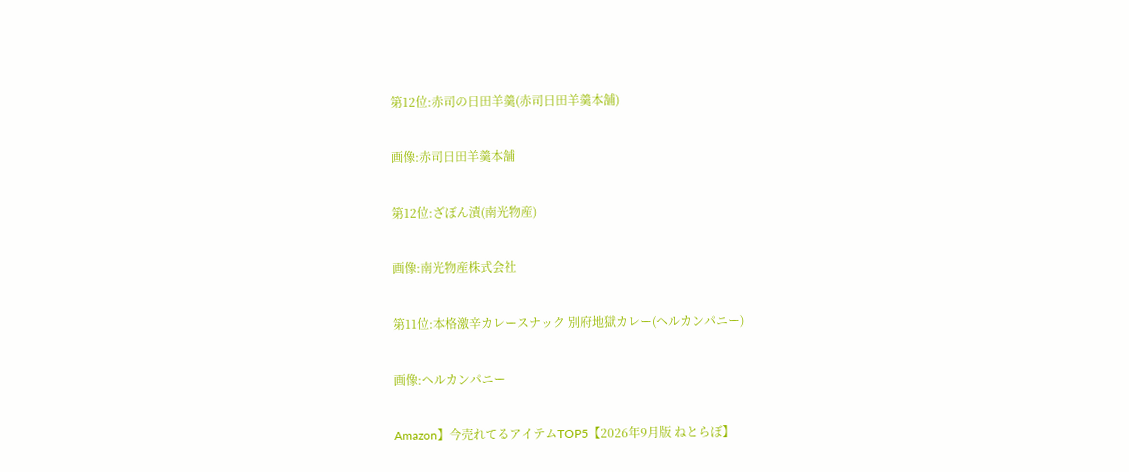第12位:赤司の日田羊羹(赤司日田羊羹本舗)

画像:赤司日田羊羹本舗

第12位:ざぼん漬(南光物産)

画像:南光物産株式会社

第11位:本格激辛カレースナック 別府地獄カレー(ヘルカンパニー)

画像:ヘルカンパニー

Amazon】今売れてるアイテムTOP5【2026年9月版 ねとらぼ】